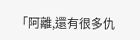「阿離,還有很多仇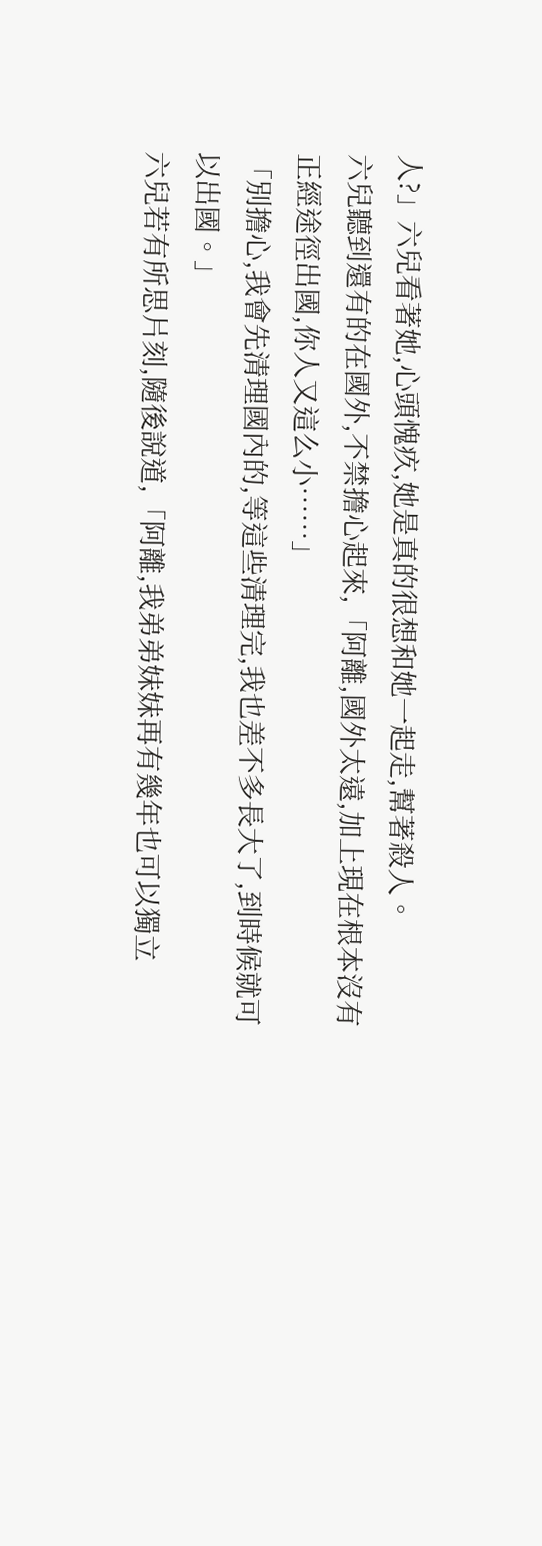人?」六兒看著她,心頭愧疚,她是真的很想和她一起走,幫著殺人。
六兒聽到還有的在國外,不禁擔心起來,「阿離,國外太遠,加上現在根本沒有正經途徑出國,你人又這么小……」
「別擔心,我會先清理國內的,等這些清理完,我也差不多長大了,到時候就可以出國。」
六兒若有所思片刻,隨後說道,「阿離,我弟弟妹妹再有幾年也可以獨立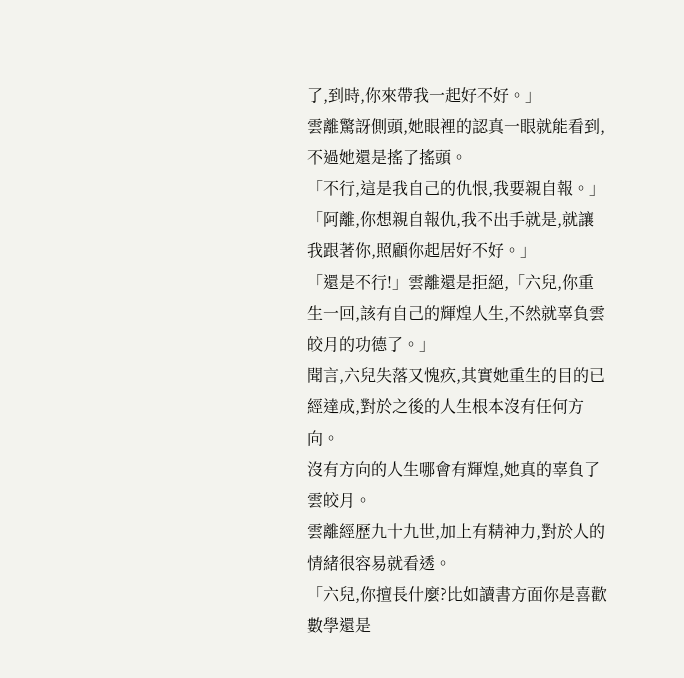了,到時,你來帶我一起好不好。」
雲離驚訝側頭,她眼裡的認真一眼就能看到,不過她還是搖了搖頭。
「不行,這是我自己的仇恨,我要親自報。」
「阿離,你想親自報仇,我不出手就是,就讓我跟著你,照顧你起居好不好。」
「還是不行!」雲離還是拒絕,「六兒,你重生一回,該有自己的輝煌人生,不然就辜負雲皎月的功德了。」
聞言,六兒失落又愧疚,其實她重生的目的已經達成,對於之後的人生根本沒有任何方向。
沒有方向的人生哪會有輝煌,她真的辜負了雲皎月。
雲離經歷九十九世,加上有精神力,對於人的情緒很容易就看透。
「六兒,你擅長什麼?比如讀書方面你是喜歡數學還是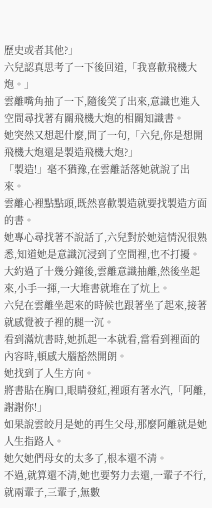歷史或者其他?」
六兒認真思考了一下後回道,「我喜歡飛機大炮。」
雲離嘴角抽了一下,隨後笑了出來,意識也進入空間尋找著有關飛機大炮的相關知識書。
她突然又想起什麼,問了一句,「六兒,你是想開飛機大炮還是製造飛機大炮?」
「製造!」毫不猶豫,在雲離話落她就說了出來。
雲離心裡點點頭,既然喜歡製造就要找製造方面的書。
她專心尋找著不說話了,六兒對於她這情況很熟悉,知道她是意識沉浸到了空間裡,也不打擾。
大約過了十幾分鐘後,雲離意識抽離,然後坐起來,小手一揮,一大堆書就堆在了炕上。
六兒在雲離坐起來的時候也跟著坐了起來,接著就感覺被子裡的腿一沉。
看到滿炕書時,她抓起一本就看,當看到裡面的內容時,頓感大腦豁然開朗。
她找到了人生方向。
將書貼在胸口,眼睛發紅,裡頭有著水汽,「阿離,謝謝你!」
如果說雲皎月是她的再生父母,那麼阿離就是她人生指路人。
她欠她們母女的太多了,根本還不清。
不過,就算還不清,她也要努力去還,一輩子不行,就兩輩子,三輩子,無數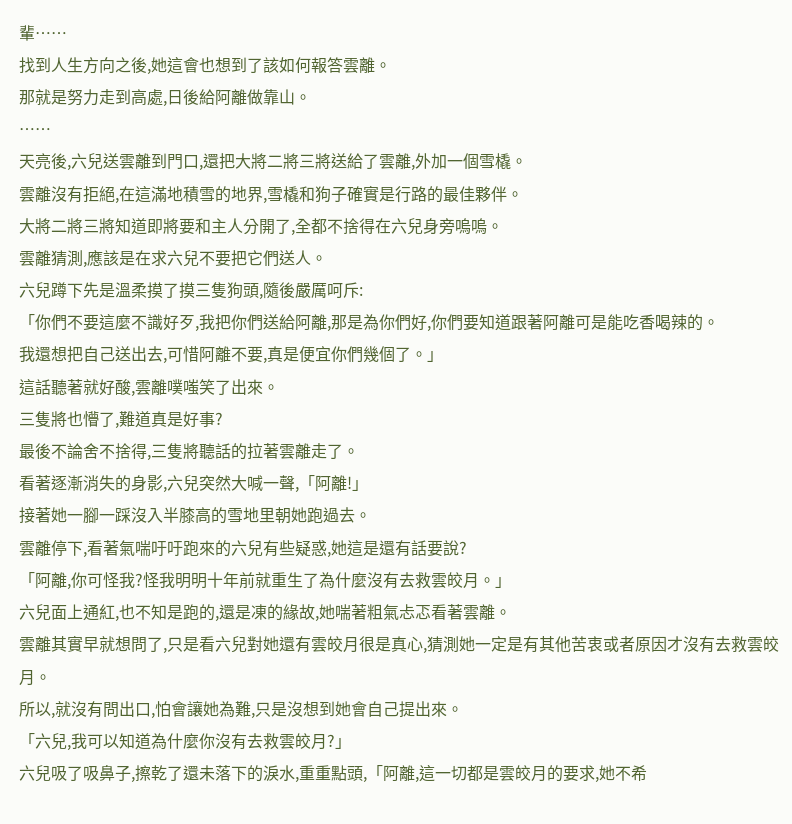輩……
找到人生方向之後,她這會也想到了該如何報答雲離。
那就是努力走到高處,日後給阿離做靠山。
……
天亮後,六兒送雲離到門口,還把大將二將三將送給了雲離,外加一個雪橇。
雲離沒有拒絕,在這滿地積雪的地界,雪橇和狗子確實是行路的最佳夥伴。
大將二將三將知道即將要和主人分開了,全都不捨得在六兒身旁嗚嗚。
雲離猜測,應該是在求六兒不要把它們送人。
六兒蹲下先是溫柔摸了摸三隻狗頭,隨後嚴厲呵斥:
「你們不要這麼不識好歹,我把你們送給阿離,那是為你們好,你們要知道跟著阿離可是能吃香喝辣的。
我還想把自己送出去,可惜阿離不要,真是便宜你們幾個了。」
這話聽著就好酸,雲離噗嗤笑了出來。
三隻將也懵了,難道真是好事?
最後不論舍不捨得,三隻將聽話的拉著雲離走了。
看著逐漸消失的身影,六兒突然大喊一聲,「阿離!」
接著她一腳一踩沒入半膝高的雪地里朝她跑過去。
雲離停下,看著氣喘吁吁跑來的六兒有些疑惑,她這是還有話要說?
「阿離,你可怪我?怪我明明十年前就重生了為什麼沒有去救雲皎月。」
六兒面上通紅,也不知是跑的,還是凍的緣故,她喘著粗氣忐忑看著雲離。
雲離其實早就想問了,只是看六兒對她還有雲皎月很是真心,猜測她一定是有其他苦衷或者原因才沒有去救雲皎月。
所以,就沒有問出口,怕會讓她為難,只是沒想到她會自己提出來。
「六兒,我可以知道為什麼你沒有去救雲皎月?」
六兒吸了吸鼻子,擦乾了還未落下的淚水,重重點頭,「阿離,這一切都是雲皎月的要求,她不希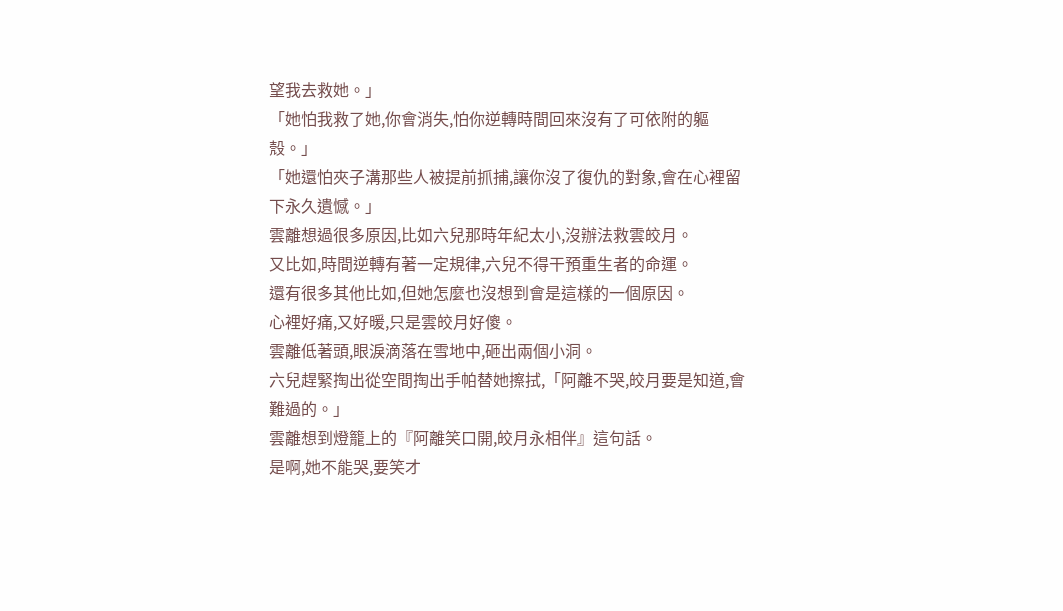望我去救她。」
「她怕我救了她,你會消失,怕你逆轉時間回來沒有了可依附的軀殼。」
「她還怕夾子溝那些人被提前抓捕,讓你沒了復仇的對象,會在心裡留下永久遺憾。」
雲離想過很多原因,比如六兒那時年紀太小,沒辦法救雲皎月。
又比如,時間逆轉有著一定規律,六兒不得干預重生者的命運。
還有很多其他比如,但她怎麼也沒想到會是這樣的一個原因。
心裡好痛,又好暖,只是雲皎月好傻。
雲離低著頭,眼淚滴落在雪地中,砸出兩個小洞。
六兒趕緊掏出從空間掏出手帕替她擦拭,「阿離不哭,皎月要是知道,會難過的。」
雲離想到燈籠上的『阿離笑口開,皎月永相伴』這句話。
是啊,她不能哭,要笑才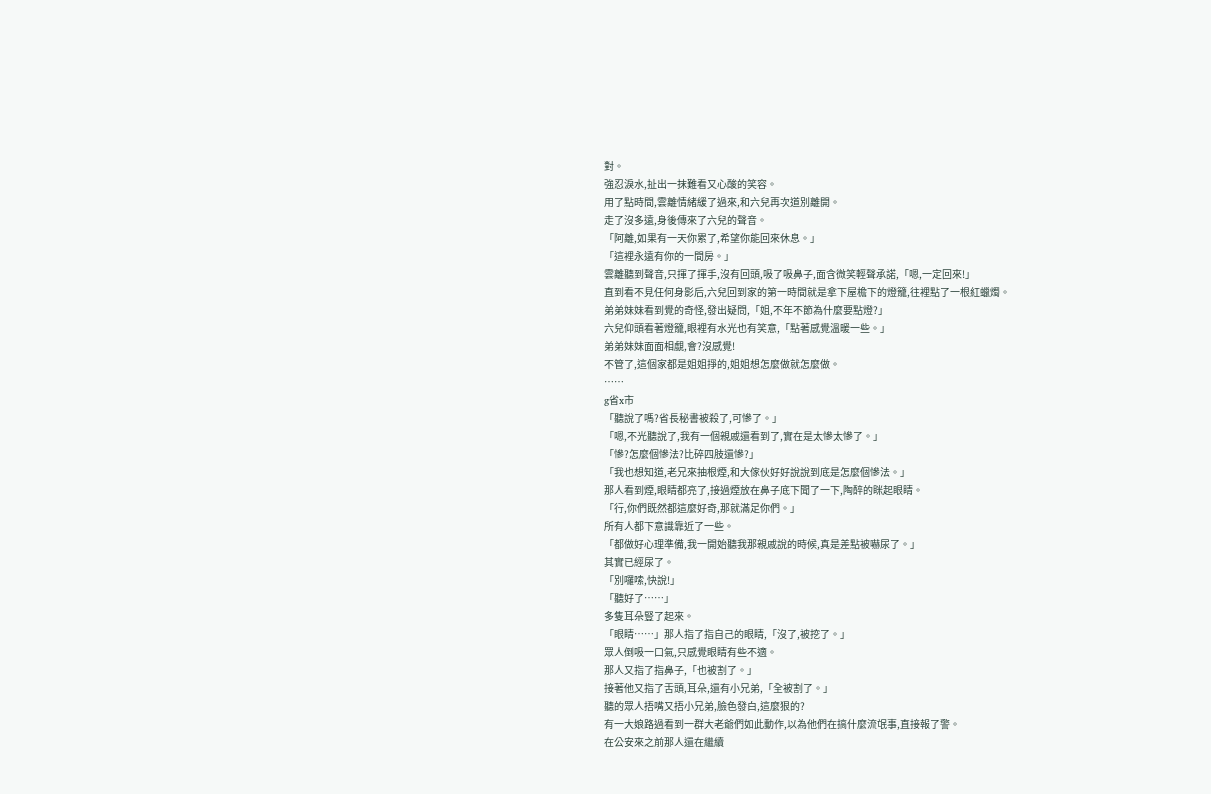對。
強忍淚水,扯出一抹難看又心酸的笑容。
用了點時間,雲離情緒緩了過來,和六兒再次道別離開。
走了沒多遠,身後傳來了六兒的聲音。
「阿離,如果有一天你累了,希望你能回來休息。」
「這裡永遠有你的一間房。」
雲離聽到聲音,只揮了揮手,沒有回頭,吸了吸鼻子,面含微笑輕聲承諾,「嗯,一定回來!」
直到看不見任何身影后,六兒回到家的第一時間就是拿下屋檐下的燈籠,往裡點了一根紅蠟燭。
弟弟妹妹看到覺的奇怪,發出疑問,「姐,不年不節為什麼要點燈?」
六兒仰頭看著燈籠,眼裡有水光也有笑意,「點著感覺溫暖一些。」
弟弟妹妹面面相覷,會?沒感覺!
不管了,這個家都是姐姐掙的,姐姐想怎麼做就怎麼做。
……
g省x市
「聽說了嗎?省長秘書被殺了,可慘了。」
「嗯,不光聽說了,我有一個親戚還看到了,實在是太慘太慘了。」
「慘?怎麼個慘法?比碎四肢還慘?」
「我也想知道,老兄來抽根煙,和大傢伙好好說說到底是怎麼個慘法。」
那人看到煙,眼睛都亮了,接過煙放在鼻子底下聞了一下,陶醉的眯起眼睛。
「行,你們既然都這麼好奇,那就滿足你們。」
所有人都下意識靠近了一些。
「都做好心理準備,我一開始聽我那親戚說的時候,真是差點被嚇尿了。」
其實已經尿了。
「別囉嗦,快說!」
「聽好了……」
多隻耳朵豎了起來。
「眼睛……」那人指了指自己的眼睛,「沒了,被挖了。」
眾人倒吸一口氣,只感覺眼睛有些不適。
那人又指了指鼻子,「也被割了。」
接著他又指了舌頭,耳朵,還有小兄弟,「全被割了。」
聽的眾人捂嘴又捂小兄弟,臉色發白,這麼狠的?
有一大娘路過看到一群大老爺們如此動作,以為他們在搞什麼流氓事,直接報了警。
在公安來之前那人還在繼續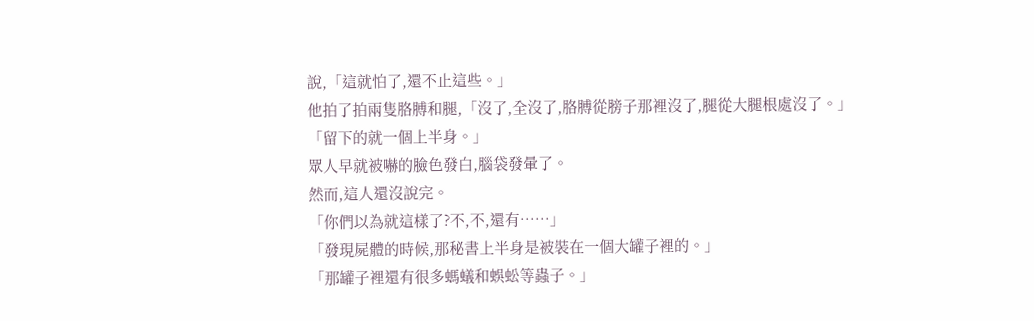說,「這就怕了,還不止這些。」
他拍了拍兩隻胳膊和腿,「沒了,全沒了,胳膊從膀子那裡沒了,腿從大腿根處沒了。」
「留下的就一個上半身。」
眾人早就被嚇的臉色發白,腦袋發暈了。
然而,這人還沒說完。
「你們以為就這樣了?不,不,還有……」
「發現屍體的時候,那秘書上半身是被裝在一個大罐子裡的。」
「那罐子裡還有很多螞蟻和蜈蚣等蟲子。」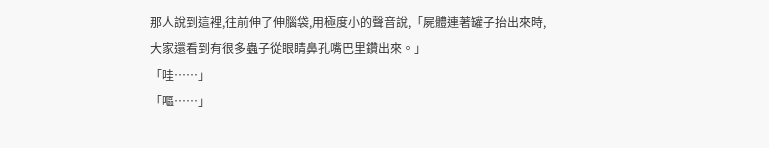那人說到這裡,往前伸了伸腦袋,用極度小的聲音說,「屍體連著罐子抬出來時,大家還看到有很多蟲子從眼睛鼻孔嘴巴里鑽出來。」
「哇……」
「嘔……」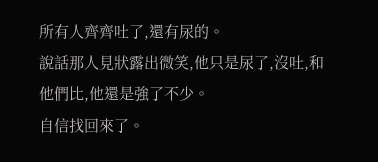所有人齊齊吐了,還有尿的。
說話那人見狀露出微笑,他只是尿了,沒吐,和他們比,他還是強了不少。
自信找回來了。